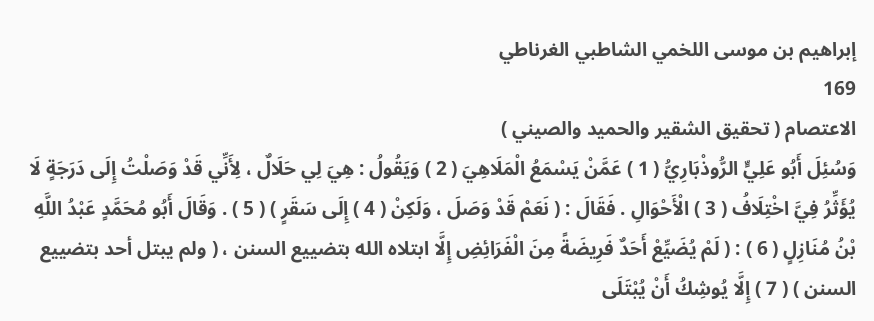إبراهيم بن موسى اللخمي الشاطبي الغرناطي
169
الاعتصام ( تحقيق الشقير والحميد والصيني )
وَسُئِلَ أَبُو عَلِيٍّ الرُّوذْبَارِيُّ ( 1 ) عَمَّنْ يَسْمَعُ الْمَلَاهِيَ ( 2 ) وَيَقُولُ : هِيَ لِي حَلَالٌ ، لِأَنِّي قَدْ وَصَلْتُ إِلَى دَرَجَةٍ لَا يُؤَثِّرُ فِيَّ اخْتِلَافُ ( 3 ) الْأَحْوَالِ . فَقَالَ : ( نَعَمْ قَدْ وَصَلَ ، وَلَكِنْ ( 4 ) إِلَى سَقَرٍ ) ( 5 ) . وَقَالَ أَبُو مُحَمَّدٍ عَبْدُ اللَّهِ بْنُ مُنَازِلٍ ( 6 ) : ( لَمْ يُضَيِّعْ أَحَدٌ فَرِيضَةً مِنَ الْفَرَائِضِ إِلَّا ابتلاه الله بتضييع السنن ، ( ولم يبتل أحد بتضييع السنن ) ( 7 ) إِلَّا يُوشِكُ أَنْ يُبْتَلَى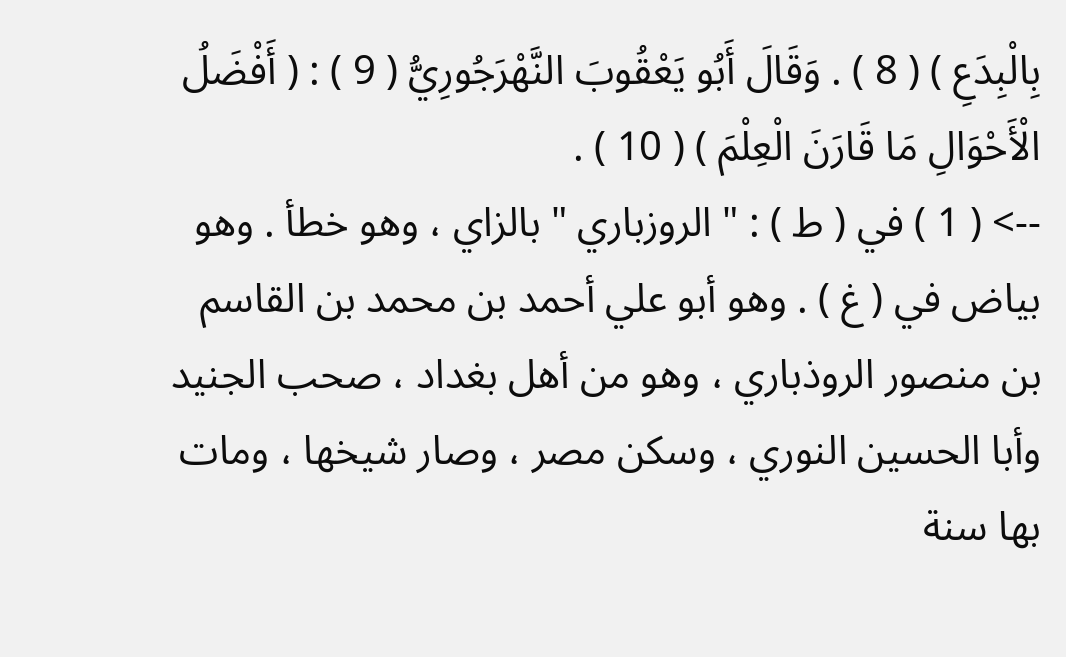بِالْبِدَعِ ) ( 8 ) . وَقَالَ أَبُو يَعْقُوبَ النَّهْرَجُورِيُّ ( 9 ) : ( أَفْضَلُ الْأَحْوَالِ مَا قَارَنَ الْعِلْمَ ) ( 10 ) .
--> ( 1 ) في ( ط ) : " الروزباري " بالزاي ، وهو خطأ . وهو بياض في ( غ ) . وهو أبو علي أحمد بن محمد بن القاسم بن منصور الروذباري ، وهو من أهل بغداد ، صحب الجنيد وأبا الحسين النوري ، وسكن مصر ، وصار شيخها ، ومات بها سنة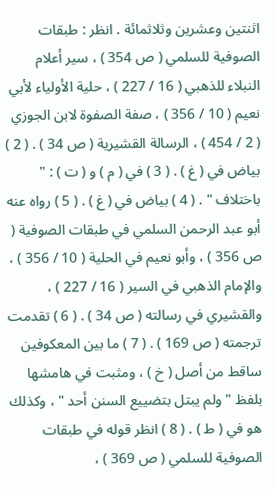اثنتين وعشرين وثلاثمائة . انظر : طبقات الصوفية للسلمي ( ص 354 ) ، سير أعلام النبلاء للذهبي ( 16 / 227 ) ، حلية الأولياء لأبي نعيم ( 10 / 356 ) ، صفة الصفوة لابن الجوزي ( 2 / 454 ) ، الرسالة القشيرية ( ص 34 ) . ( 2 ) بياض في ( غ ) . ( 3 ) في ( م ) و ( ت ) : " باختلاف " . ( 4 ) بياض في ( غ ) . ( 5 ) رواه عنه أبو عبد الرحمن السلمي في طبقات الصوفية ( ص 356 ) ، وأبو نعيم في الحلية ( 10 / 356 ) ، والإمام الذهبي في السير ( 16 / 227 ) ، والقشيري في رسالته ( ص 34 ) . ( 6 ) تقدمت ترجمته ( ص 169 ) . ( 7 ) ما بين المعكوفين ساقط من أصل ( خ ) ، ومثبت في هامشها بلفظ " ولم يبتل بتضييع السنن أحد " ، وكذلك هو في ( ط ) . ( 8 ) انظر قوله في طبقات الصوفية للسلمي ( ص 369 ) ،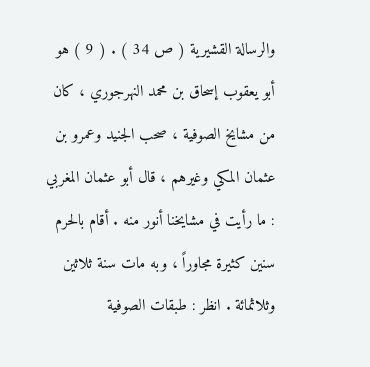والرسالة القشيرية ( ص 34 ) . ( 9 ) هو أبو يعقوب إسحاق بن محمد النهرجوري ، كان من مشايخ الصوفية ، صحب الجنيد وعمرو بن عثمان المكي وغيرهم ، قال أبو عثمان المغربي : ما رأيت في مشايخنا أنور منه . أقام بالحرم سنين كثيرة مجاوراً ، وبه مات سنة ثلاثين وثلاثمائة . انظر : طبقات الصوفية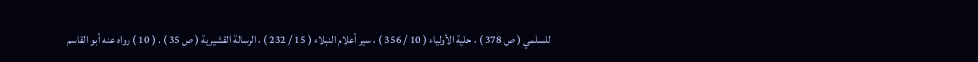للسلمي ( ص 378 ) ، حلية الأولياء ( 10 / 356 ) ، سير أعلام النبلاء ( 15 / 232 ) ، الرسالة القشيرية ( ص 35 ) . ( 10 ) رواه عنه أبو القاسم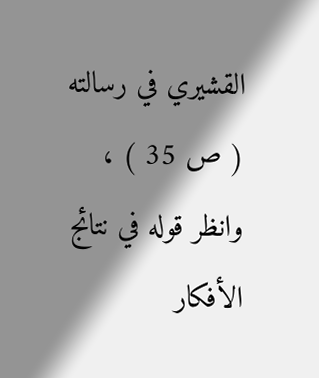القشيري في رسالته ( ص 35 ) ، وانظر قوله في نتائج الأفكار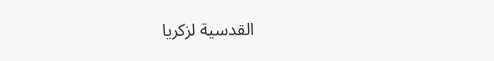القدسية لزكريا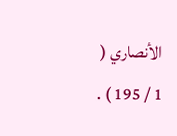الأنصاري ( 1 / 195 ) .